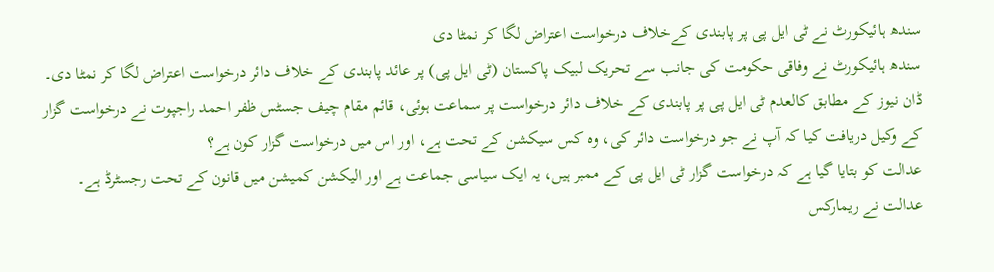سندھ ہائیکورٹ نے ٹی ایل پی پر پابندی کےخلاف درخواست اعتراض لگا کر نمٹا دی
سندھ ہائیکورٹ نے وفاقی حکومت کی جانب سے تحریک لبیک پاکستان (ٹی ایل پی) پر عائد پابندی کے خلاف دائر درخواست اعتراض لگا کر نمٹا دی۔
ڈان نیوز کے مطابق کالعدم ٹی ایل پی پر پابندی کے خلاف دائر درخواست پر سماعت ہوئی، قائم مقام چیف جسٹس ظفر احمد راجپوت نے درخواست گزار کے وکیل دریافت کیا کہ آپ نے جو درخواست دائر کی، وہ کس سیکشن کے تحت ہے، اور اس میں درخواست گزار کون ہے؟
عدالت کو بتایا گیا ہے کہ درخواست گزار ٹی ایل پی کے ممبر ہیں، یہ ایک سیاسی جماعت ہے اور الیکشن کمیشن میں قانون کے تحت رجسٹرڈ ہے۔
عدالت نے ریمارکس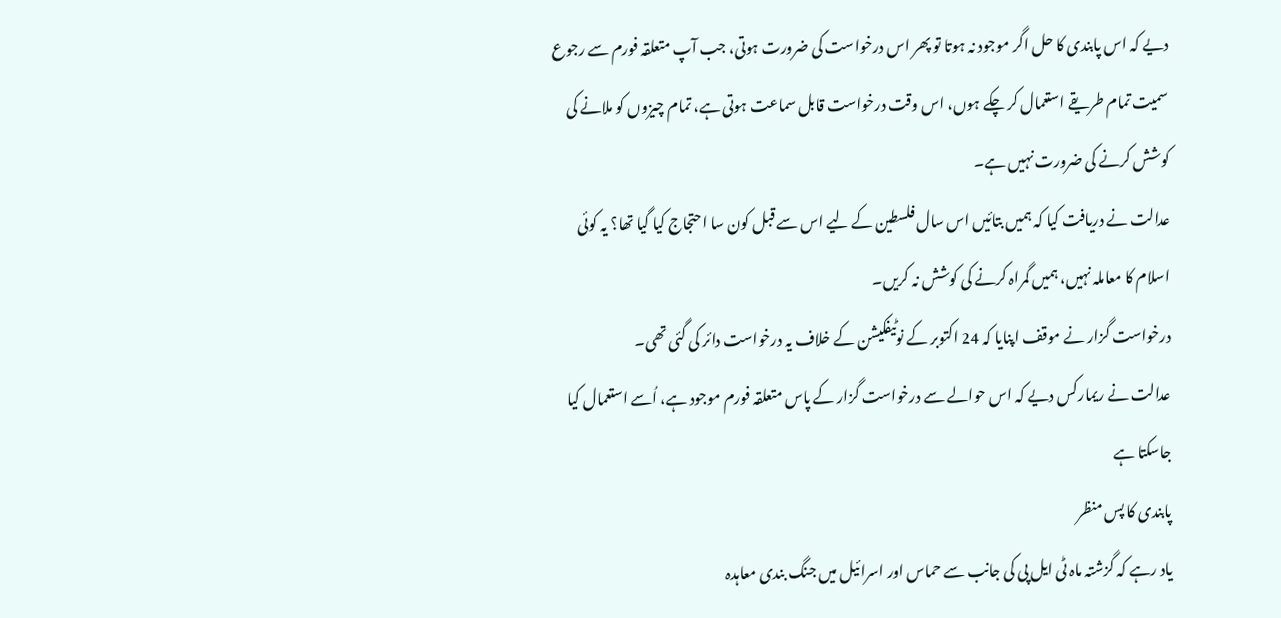دیے کہ اس پابندی کا حل اگر موجود نہ ہوتا تو پھر اس درخواست کی ضرورت ہوتی، جب آپ متعلقہ فورم سے رجوع سمیت تمام طریقے استعمال کر چکے ہوں، اس وقت درخواست قابل سماعت ہوتی ہے، تمام چیزوں کو ملانے کی کوشش کرنے کی ضرورت نہیں ہے۔
عدالت نے دریافت کیا کہ ہمیں بتائیں اس سال فلسطین کے لیے اس سے قبل کون سا احتجاج کیا گیا تھا؟ یہ کوئی اسلام کا معاملہ نہیں، ہمیں گمراہ کرنے کی کوشش نہ کریں۔
درخواست گزار نے موقف اپنایا کہ 24 اکتوبر کے نوٹیفکیشن کے خلاف یہ درخواست دائر کی گئی تھی۔
عدالت نے ریمارکس دیے کہ اس حوالے سے درخواست گزار کے پاس متعلقہ فورم موجود ہے، اُسے استعمال کیا جاسکتا ہے
پابندی کا پس منظر
یاد رہے کہ گزشتہ ماہ ٹی ایل پی کی جانب سے حماس اور اسرائیل میں جنگ بندی معاہدہ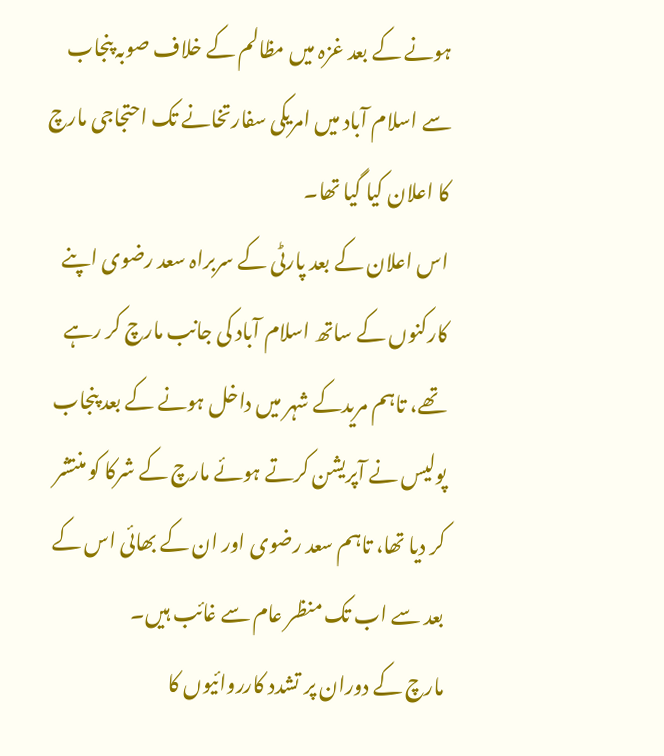ہونے کے بعد غزہ میں مظالم کے خلاف صوبہ پنجاب سے اسلام آباد میں امریکی سفارتخانے تک احتجاجی مارچ کا اعلان کیا گیا تھا۔
اس اعلان کے بعد پارٹی کے سربراہ سعد رضوی اپنے کارکنوں کے ساتھ اسلام آباد کی جانب مارچ کر رہے تھے، تاہم مریدکے شہر میں داخل ہونے کے بعد پنجاب پولیس نے آپریشن کرتے ہوئے مارچ کے شرکا کو منتشر کر دیا تھا، تاہم سعد رضوی اور ان کے بھائی اس کے بعد سے اب تک منظر عام سے غائب ہیں۔
مارچ کے دوران پر تشدد کارروائیوں کا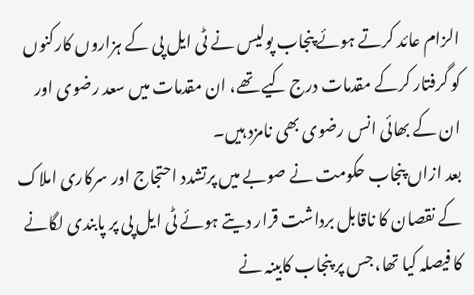الزام عائد کرتے ہوئے پنجاب پولیس نے ٹی ایل پی کے ہزاروں کارکنوں کو گرفتار کرکے مقدمات درج کیے تھے، ان مقدمات میں سعد رضوی اور ان کے بھائی انس رضوی بھی نامزد ہیں۔
بعد ازاں پنجاب حکومت نے صوبے میں پرتشدد احتجاج اور سرکاری املاک کے نقصان کا ناقابل برداشت قرار دیتے ہوئے ٹی ایل پی پر پابندی لگانے کا فیصلہ کیا تھا، جس پر پنجاب کابینہ نے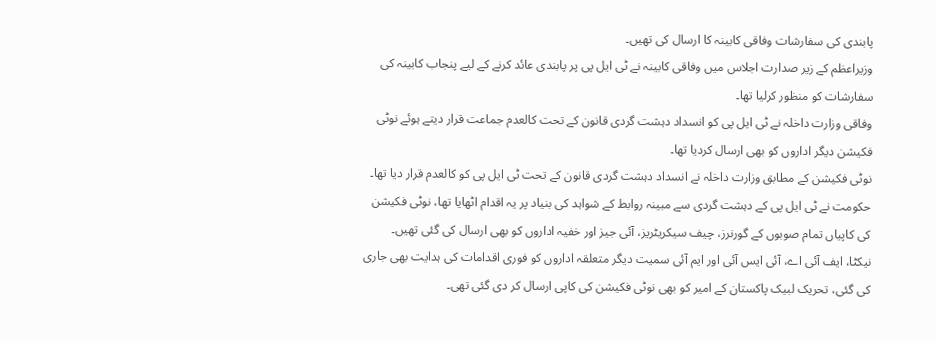پابندی کی سفارشات وفاقی کابینہ کا ارسال کی تھیں۔
وزیراعظم کے زیر صدارت اجلاس میں وفاقی کابینہ نے ٹی ایل پی پر پابندی عائد کرنے کے لیے پنجاب کابینہ کی سفارشات کو منظور کرلیا تھا۔
وفاقی وزارت داخلہ نے ٹی ایل پی کو انسداد دہشت گردی قانون کے تحت کالعدم جماعت قرار دیتے ہوئے نوٹی فکیشن دیگر اداروں کو بھی ارسال کردیا تھا۔
نوٹی فکیشن کے مطابق وزارت داخلہ نے انسداد دہشت گردی قانون کے تحت ٹی ایل پی کو کالعدم قرار دیا تھا۔
حکومت نے ٹی ایل پی کے دہشت گردی سے مبینہ روابط کے شواہد کی بنیاد پر یہ اقدام اٹھایا تھا، نوٹی فکیشن کی کاپیاں تمام صوبوں کے گورنرز، چیف سیکریٹریز، آئی جیز اور خفیہ اداروں کو بھی ارسال کی گئی تھیں۔
نیکٹا، ایف آئی اے، آئی ایس آئی اور ایم آئی سمیت دیگر متعلقہ اداروں کو فوری اقدامات کی ہدایت بھی جاری کی گئی، تحریک لبیک پاکستان کے امیر کو بھی نوٹی فکیشن کی کاپی ارسال کر دی گئی تھی۔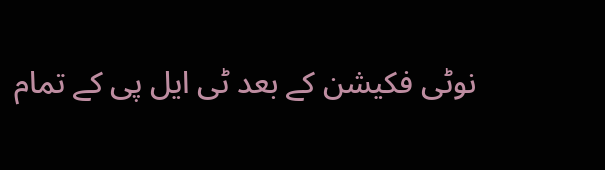نوٹی فکیشن کے بعد ٹی ایل پی کے تمام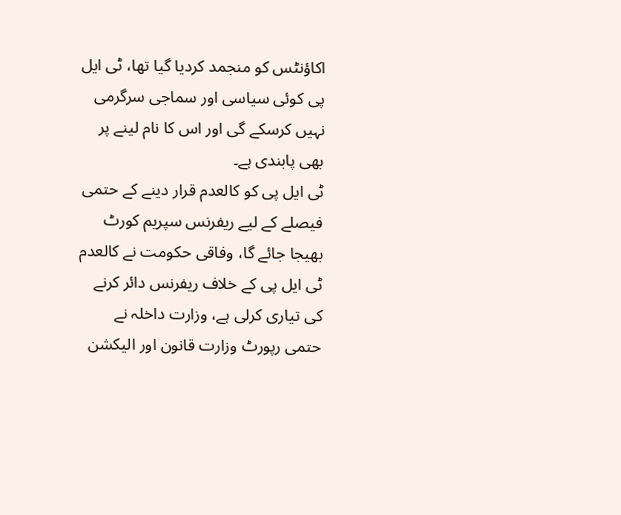اکاؤنٹس کو منجمد کردیا گیا تھا، ٹی ایل پی کوئی سیاسی اور سماجی سرگرمی نہیں کرسکے گی اور اس کا نام لینے پر بھی پابندی ہے۔
ٹی ایل پی کو کالعدم قرار دینے کے حتمی فیصلے کے لیے ریفرنس سپریم کورٹ بھیجا جائے گا، وفاقی حکومت نے کالعدم ٹی ایل پی کے خلاف ریفرنس دائر کرنے کی تیاری کرلی ہے، وزارت داخلہ نے حتمی رپورٹ وزارت قانون اور الیکشن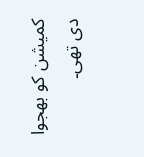کمیشن کو بھجوا دی تھی۔